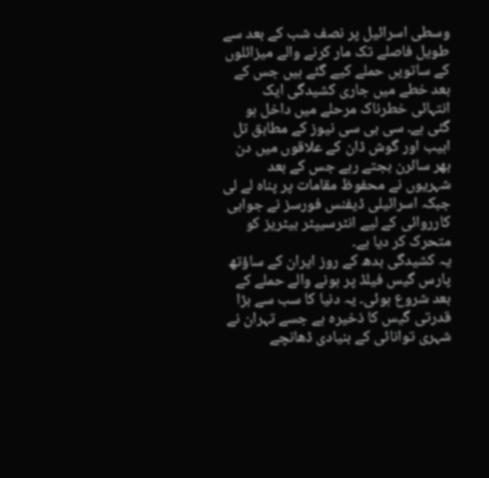وسطی اسرائیل پر نصف شب کے بعد سے طویل فاصلے تک مار کرنے والے میزائلوں کے ساتویں حملے کیے گئے ہیں جس کے بعد خطے میں جاری کشیدگی ایک انتہائی خطرناک مرحلے میں داخل ہو گئی ہے۔ سی بی سی نیوز کے مطابق تل ابیب اور گوش ڈان کے علاقوں میں دن بھر سائرن بجتے رہے جس کے بعد شہریوں نے محفوظ مقامات پر پناہ لے لی جبکہ اسرائیلی ڈیفنس فورسز نے جوابی کارروائی کے لیے انٹرسیپٹر بیٹریز کو متحرک کر دیا ہے۔
یہ کشیدگی بدھ کے روز ایران کے ساؤتھ پارس گیس فیلڈ پر ہونے والے حملے کے بعد شروع ہوئی۔ یہ دنیا کا سب سے بڑا قدرتی گیس کا ذخیرہ ہے جسے تہران نے شہری توانائی کے بنیادی ڈھانچے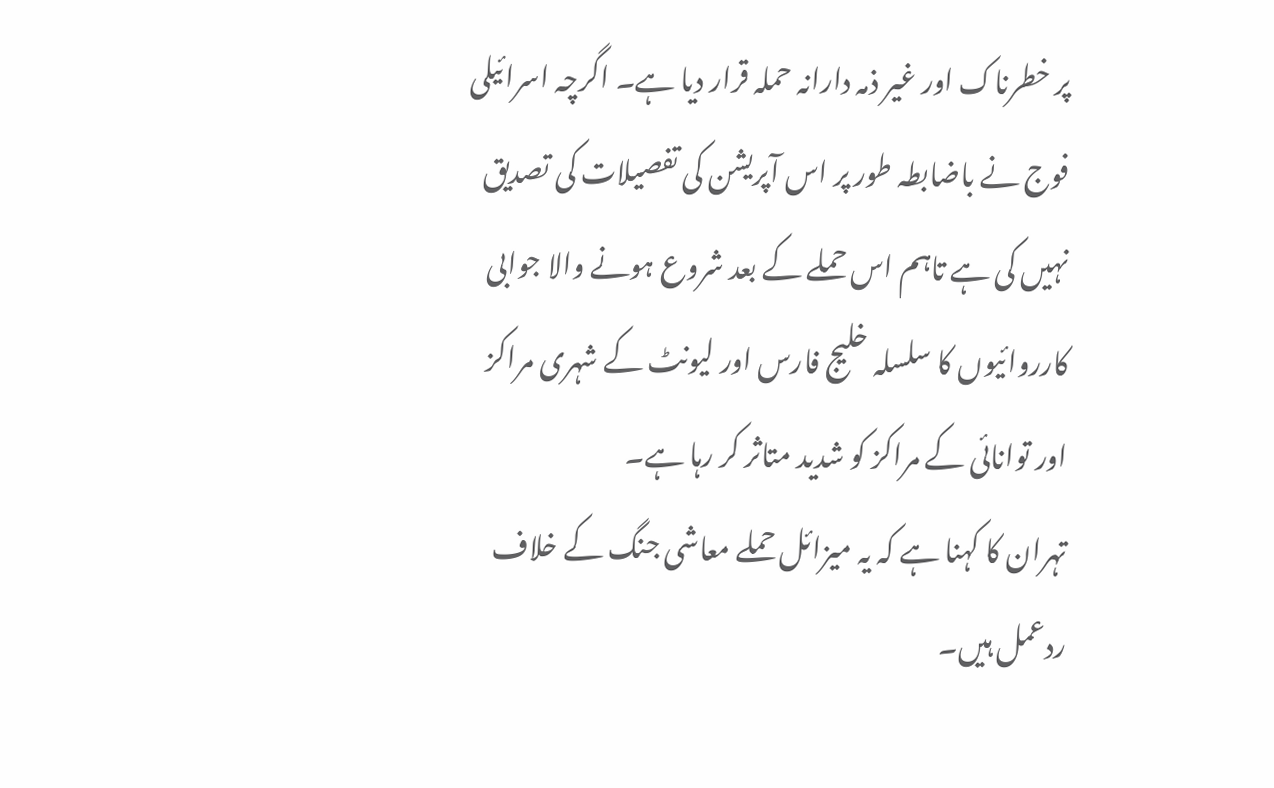پر خطرناک اور غیر ذمہ دارانہ حملہ قرار دیا ہے۔ اگرچہ اسرائیلی فوج نے باضابطہ طور پر اس آپریشن کی تفصیلات کی تصدیق نہیں کی ہے تاہم اس حملے کے بعد شروع ہونے والا جوابی کارروائیوں کا سلسلہ خلیج فارس اور لیونٹ کے شہری مراکز اور توانائی کے مراکز کو شدید متاثر کر رہا ہے۔
تہران کا کہنا ہے کہ یہ میزائل حملے معاشی جنگ کے خلاف ردعمل ہیں۔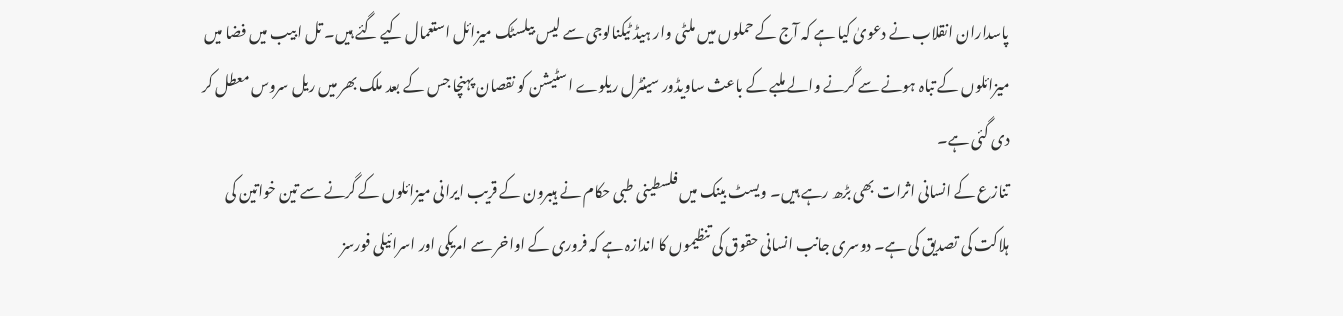پاسداران انقلاب نے دعویٰ کیا ہے کہ آج کے حملوں میں ملٹی وار ہیڈ ٹیکنالوجی سے لیس بیلسٹک میزائل استعمال کیے گئے ہیں۔ تل ابیب میں فضا میں میزائلوں کے تباہ ہونے سے گرنے والے ملبے کے باعث ساویڈور سینٹرل ریلوے اسٹیشن کو نقصان پہنچا جس کے بعد ملک بھر میں ریل سروس معطل کر دی گئی ہے۔
تنازع کے انسانی اثرات بھی بڑھ رہے ہیں۔ ویسٹ بینک میں فلسطینی طبی حکام نے ہیبرون کے قریب ایرانی میزائلوں کے گرنے سے تین خواتین کی ہلاکت کی تصدیق کی ہے۔ دوسری جانب انسانی حقوق کی تنظیموں کا اندازہ ہے کہ فروری کے اواخر سے امریکی اور اسرائیلی فورسز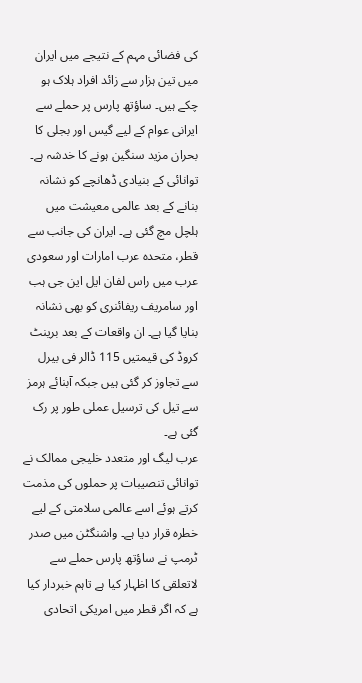کی فضائی مہم کے نتیجے میں ایران میں تین ہزار سے زائد افراد ہلاک ہو چکے ہیں۔ ساؤتھ پارس پر حملے سے ایرانی عوام کے لیے گیس اور بجلی کا بحران مزید سنگین ہونے کا خدشہ ہے۔
توانائی کے بنیادی ڈھانچے کو نشانہ بنانے کے بعد عالمی معیشت میں ہلچل مچ گئی ہے۔ ایران کی جانب سے قطر، متحدہ عرب امارات اور سعودی عرب میں راس لفان ایل این جی ہب اور سامریف ریفائنری کو بھی نشانہ بنایا گیا ہے۔ ان واقعات کے بعد برینٹ کروڈ کی قیمتیں 115 ڈالر فی بیرل سے تجاوز کر گئی ہیں جبکہ آبنائے ہرمز سے تیل کی ترسیل عملی طور پر رک گئی ہے۔
عرب لیگ اور متعدد خلیجی ممالک نے توانائی تنصیبات پر حملوں کی مذمت کرتے ہوئے اسے عالمی سلامتی کے لیے خطرہ قرار دیا ہے۔ واشنگٹن میں صدر ٹرمپ نے ساؤتھ پارس حملے سے لاتعلقی کا اظہار کیا ہے تاہم خبردار کیا ہے کہ اگر قطر میں امریکی اتحادی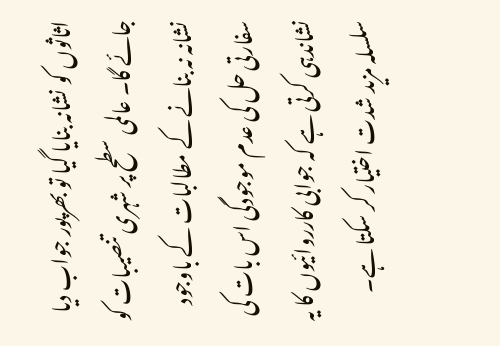اثاثوں کو نشانہ بنایا گیا تو بھرپور جواب دیا جائے گا۔ عالمی سطح پر شہری تنصیبات کو نشانہ نہ بنانے کے مطالبات کے باوجود سفارتی حل کی عدم موجودگی اس بات کی نشاندہی کرتی ہے کہ جوابی کارروائیوں کا یہ سلسلہ مزید شدت اختیار کر سکتا ہے۔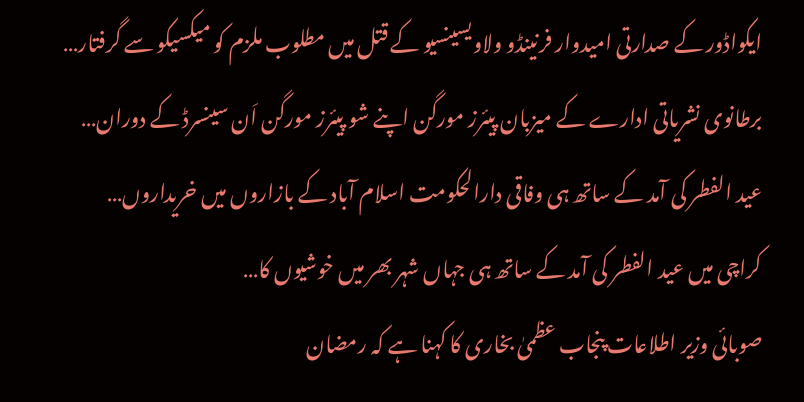ایکواڈور کے صدارتی امیدوار فرنینڈو ولاویسینسیو کے قتل میں مطلوب ملزم کو میکسیکو سے گرفتار…
برطانوی نشریاتی ادارے کے میزبان پیئرز مورگن اپنے شو پیئرز مورگن اَن سینسرڈ کے دوران…
عید الفطر کی آمد کے ساتھ ہی وفاقی دارالحکومت اسلام آباد کے بازاروں میں خریداروں…
کراچی میں عید الفطر کی آمد کے ساتھ ہی جہاں شہر بھر میں خوشیوں کا…
صوبائی وزیر اطلاعات پنجاب عظمیٰ بخاری کا کہنا ہے کہ رمضان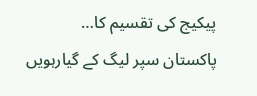پیکیج کی تقسیم کا…
پاکستان سپر لیگ کے گیارہویں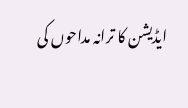ایڈیشن کا ترانہ مداحوں کی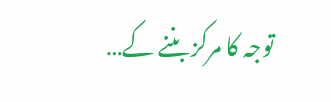توجہ کا مرکز بننے کے…